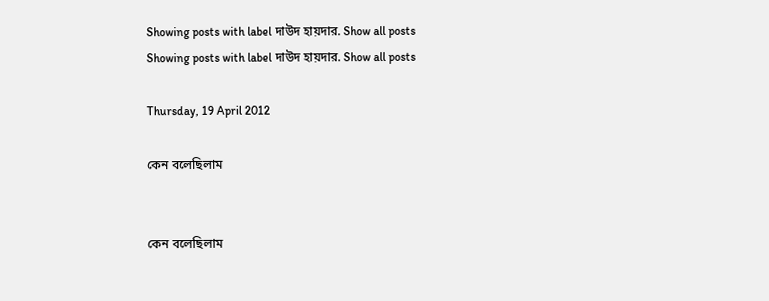Showing posts with label দাউদ হায়দার. Show all posts
Showing posts with label দাউদ হায়দার. Show all posts

Thursday, 19 April 2012

কেন বলেছিলাম


কেন বলেছিলাম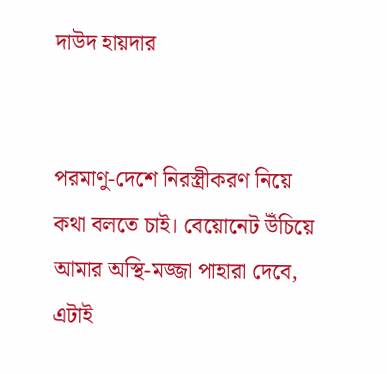দাউদ হায়দার


পরমাণু-দেশে নিরস্ত্রীকরণ নিয়ে
কথা বলতে চাই। বেয়োনেট উঁচিয়ে
আমার অস্থি-মজ্জা পাহারা দেবে,
এটাই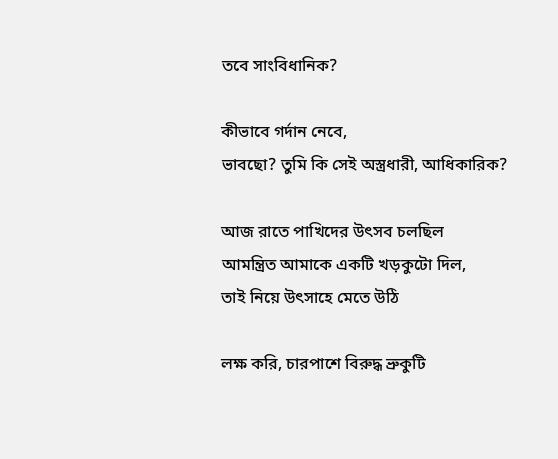তবে সাংবিধানিক?

কীভাবে গর্দান নেবে,
ভাবছো? তুমি কি সেই অস্ত্রধারী, আধিকারিক?

আজ রাতে পাখিদের উৎসব চলছিল
আমন্ত্রিত আমাকে একটি খড়কুটো দিল,
তাই নিয়ে উৎসাহে মেতে উঠি

লক্ষ করি, চারপাশে বিরুদ্ধ ভ্রুকুটি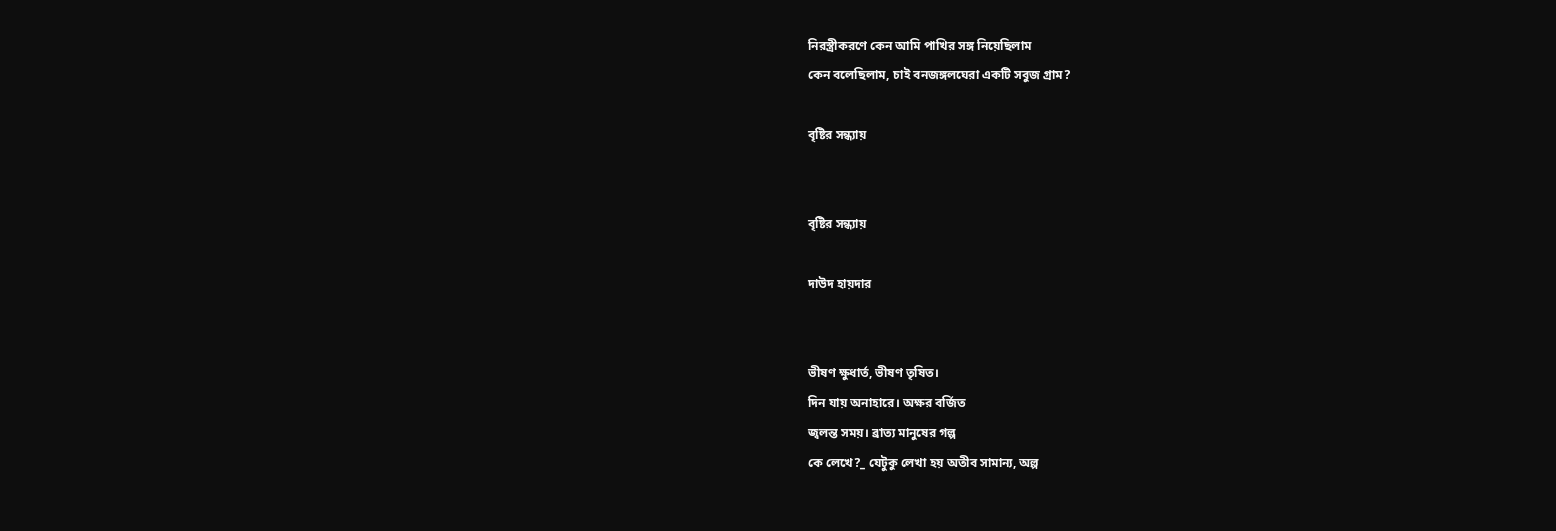নিরস্ত্রীকরণে কেন আমি পাখির সঙ্গ নিয়েছিলাম
কেন বলেছিলাম, চাই বনজঙ্গলঘেরা একটি সবুজ গ্রাম?

বৃষ্টির সন্ধ্যায়


বৃষ্টির সন্ধ্যায়

দাউদ হায়দার


ভীষণ ক্ষুধার্ত, ভীষণ তৃষিত।
দিন যায় অনাহারে। অক্ষর বর্জিত
জ্বলন্ত সময়। ব্রাত্য মানুষের গল্প
কে লেখে?_ যেটুকু লেখা হয় অতীব সামান্য, অল্প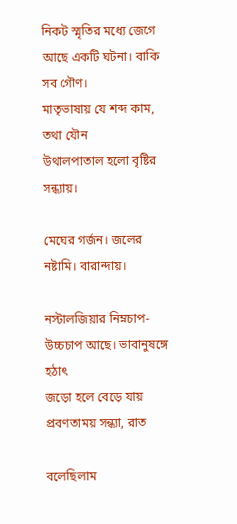নিকট স্মৃতির মধ্যে জেগে আছে একটি ঘটনা। বাকি সব গৌণ।
মাতৃভাষায় যে শব্দ কাম, তথা যৌন
উথালপাতাল হলো বৃষ্টির সন্ধ্যায়।

মেঘের গর্জন। জলের নষ্টামি। বারান্দায়।

নস্টালজিয়ার নিম্নচাপ-উচ্চচাপ আছে। ভাবানুষঙ্গে হঠাৎ
জড়ো হলে বেড়ে যায় প্রবণতাময় সন্ধ্যা, রাত

বলেছিলাম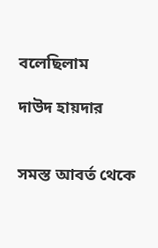বলেছিলাম

দাউদ হায়দার


সমস্ত আবর্ত থেকে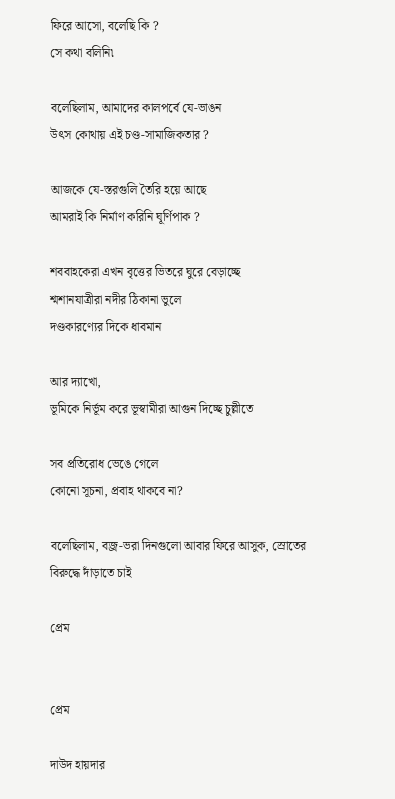ফিরে আসো, বলেছি কি ?
সে কথা বলিনি৷

বলেছিলাম, আমাদের কালপর্বে যে-ভাঙন
উত্‍স কোথায় এই চণ্ড-সামাজিকতার ?

আজকে যে-স্তরগুলি তৈরি হয়ে আছে
আমরাই কি নির্মাণ করিনি ঘূর্ণিপাক ?

শববাহকেরা এখন বৃত্তের ভিতরে ঘুরে বেড়াচ্ছে
শ্মশানযাত্রীরা নদীর ঠিকানা ভুলে
দণ্ডকারণ্যের দিকে ধাবমান

আর দ্যাখো,
ভূমিকে নির্ভূম করে ভূস্বামীরা আগুন দিচ্ছে চুল্লীতে

সব প্রতিরোধ ভেঙে গেলে
কোনো সূচনা, প্রবাহ থাকবে না?

বলেছিলাম, বজ্র-ভরা দিনগুলো আবার ফিরে আসুক, স্রোতের
বিরুদ্ধে দাঁড়াতে চাই

প্রেম


প্রেম

দাউদ হায়দার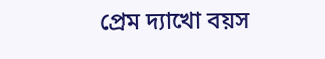প্রেম দ্যাখো বয়স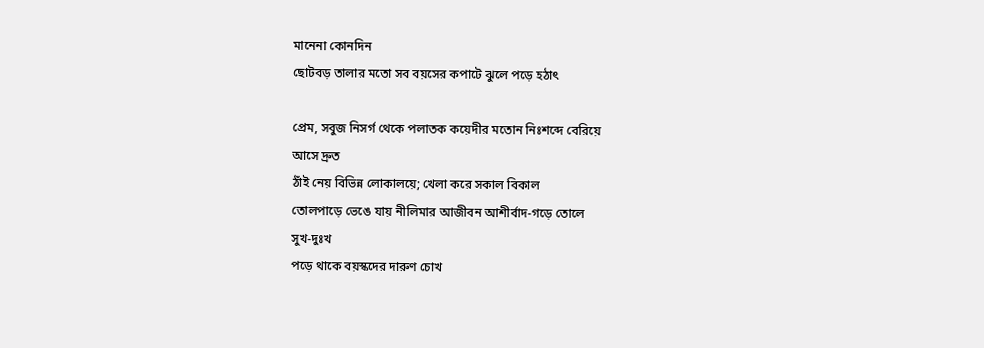মানেনা কোনদিন
ছোটবড় তালার মতো সব বয়সের কপাটে ঝুলে পড়ে হঠাৎ

প্রেম, সবুজ নিসর্গ থেকে পলাতক কয়েদীর মতোন নিঃশব্দে বেরিয়ে
আসে দ্রুত
ঠাঁই নেয় বিভিন্ন লোকালয়ে; খেলা করে সকাল বিকাল
তোলপাড়ে ভেঙে যায় নীলিমার আজীবন আশীর্বাদ-গড়ে তোলে
সুখ-দুঃখ
পড়ে থাকে বয়স্কদের দারুণ চোখ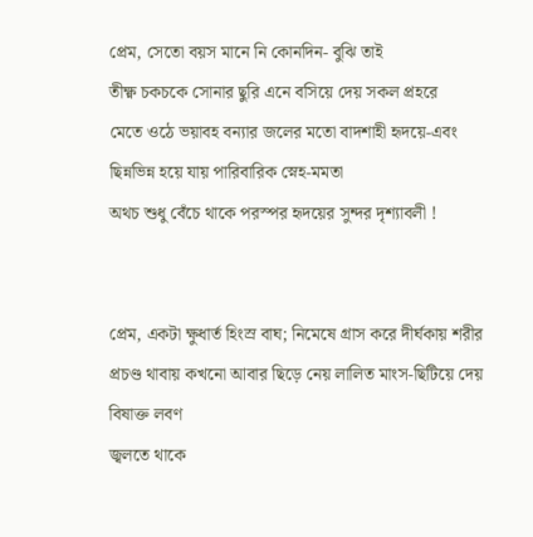প্রেম, সেতো বয়স মানে নি কোনদিন- বুঝি তাই
তীক্ষ্ণ চকচকে সোনার ছুরি এনে বসিয়ে দেয় সকল প্রহরে
মেতে ওঠে ভয়াবহ বন্যার জলের মতো বাদশাহী হৃদয়ে-এবং
ছিন্নভিন্ন হয়ে যায় পারিবারিক স্নেহ-মমতা
অথচ শুধু বেঁচে থাকে পরস্পর হৃদয়ের সুন্দর দৃশ্যাবলী !


প্রেম, একটা ক্ষুধার্ত হিংস্র বাঘ; নিমেষে গ্রাস করে দীর্ঘকায় শরীর
প্রচণ্ড থাবায় কখনো আবার ছিড়ে নেয় লালিত মাংস-ছিটিয়ে দেয়
বিষাক্ত লবণ
জ্বলতে থাকে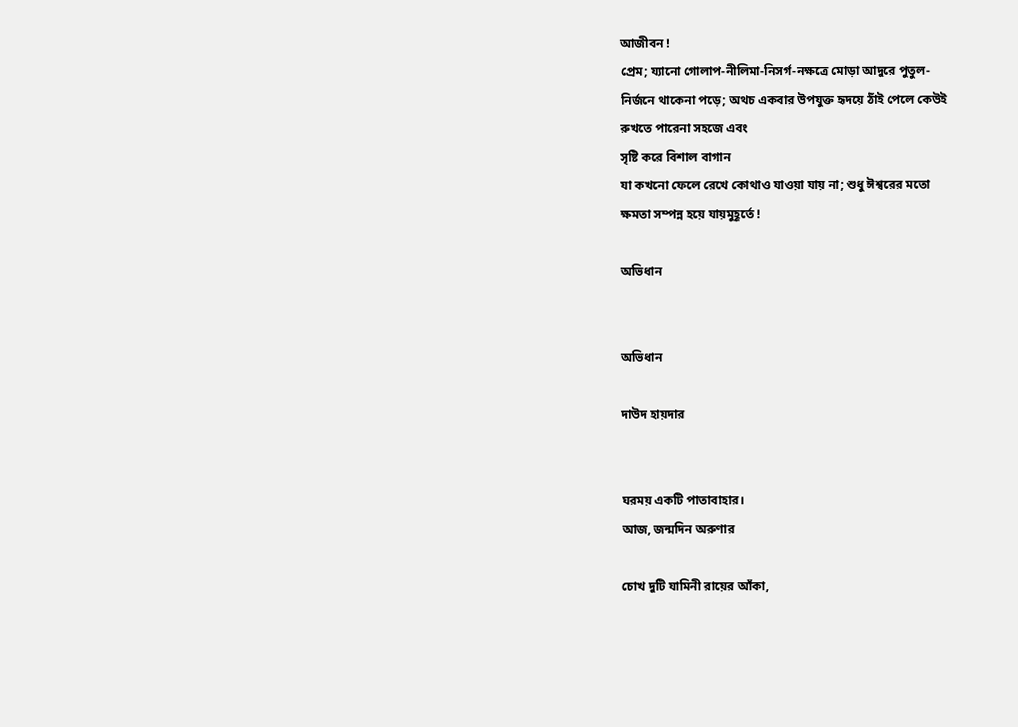আজীবন !
প্রেম; য্যানো গোলাপ-নীলিমা-নিসর্গ-নক্ষত্রে মোড়া আদুরে পুতুল-
নির্জনে থাকেনা পড়ে; অথচ একবার উপযুক্ত হৃদয়ে ঠাঁই পেলে কেউই
রুখতে পারেনা সহজে এবং
সৃষ্টি করে বিশাল বাগান
যা কখনো ফেলে রেখে কোথাও যাওয়া যায় না; শুধু ঈশ্বরের মতো
ক্ষমতা সম্পন্ন হয়ে যায়মুহূর্তে !

অভিধান


অভিধান

দাউদ হায়দার


ঘরময় একটি পাতাবাহার।
আজ, জন্মদিন অরুণার

চোখ দুটি যামিনী রায়ের আঁকা,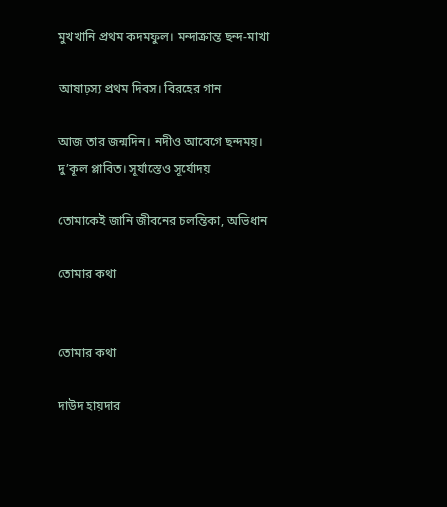মুখখানি প্রথম কদমফুল। মন্দাক্রান্ত ছন্দ-মাখা

আষাঢ়স্য প্রথম দিবস। বিরহের গান

আজ তার জন্মদিন। নদীও আবেগে ছন্দময়।
দু’কূল প্লাবিত। সূর্যাস্তেও সূর্যোদয়

তোমাকেই জানি জীবনের চলন্তিকা, অভিধান

তোমার কথা


তোমার কথা

দাউদ হায়দার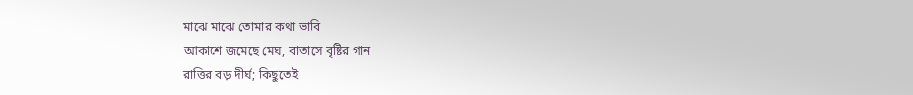মাঝে মাঝে তোমার কথা ভাবি
আকাশে জমেছে মেঘ, বাতাসে বৃষ্টির গান
রাত্তির বড় দীর্ঘ; কিছুতেই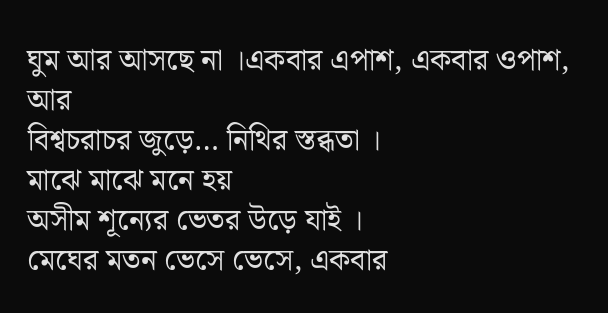ঘুম আর আসছে না ।একবার এপাশ, একবার ওপাশ, আর
বিশ্বচরাচর জুড়ে… নিথির স্তব্ধতা ।
মাঝে মাঝে মনে হয়
অসীম শূন্যের ভেতর উড়ে যাই ।
মেঘের মতন ভেসে ভেসে, একবার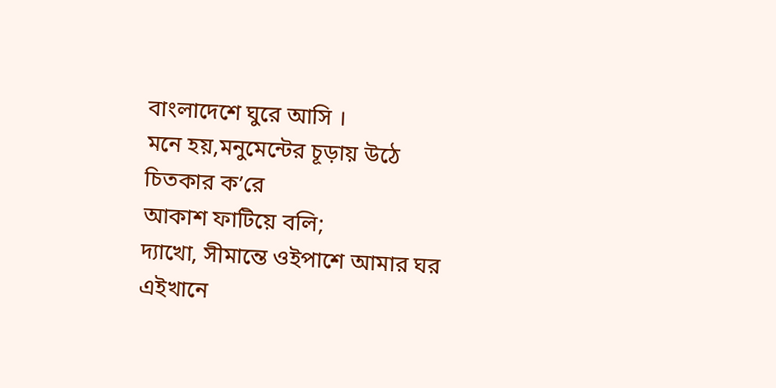বাংলাদেশে ঘুরে আসি ।
মনে হয়,মনুমেন্টের চূড়ায় উঠে
চিতকার ক’রে
আকাশ ফাটিয়ে বলি;
দ্যাখো, সীমান্তে ওইপাশে আমার ঘর
এইখানে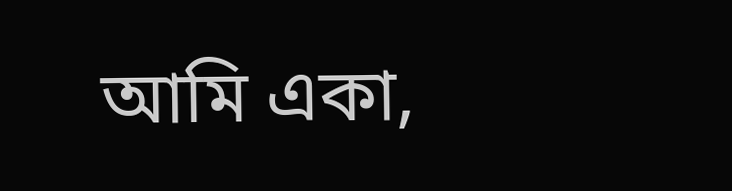আমি একা,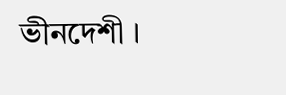ভীনদেশী ।